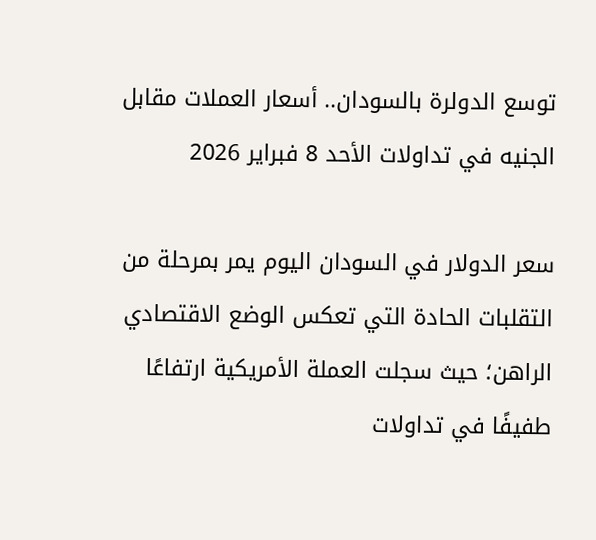توسع الدولرة بالسودان.. أسعار العملات مقابل الجنيه في تداولات الأحد 8 فبراير 2026

سعر الدولار في السودان اليوم يمر بمرحلة من التقلبات الحادة التي تعكس الوضع الاقتصادي الراهن؛ حيث سجلت العملة الأمريكية ارتفاعًا طفيفًا في تداولات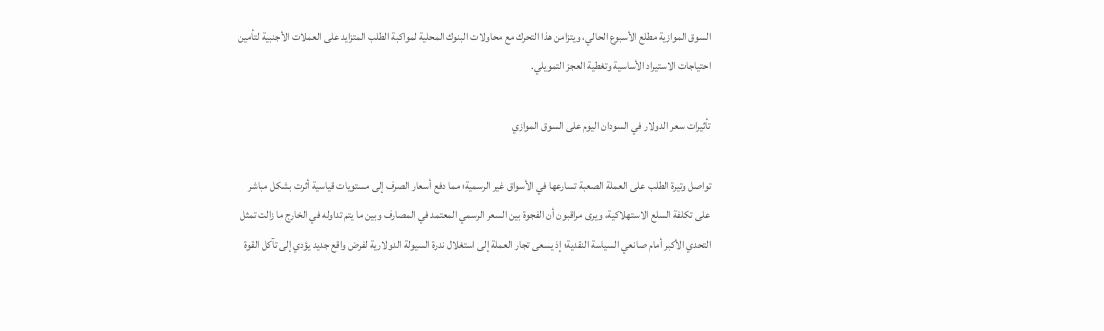السوق الموازية مطلع الأسبوع الحالي، ويتزامن هذا التحرك مع محاولات البنوك المحلية لمواكبة الطلب المتزايد على العملات الأجنبية لتأمين احتياجات الاستيراد الأساسية وتغطية العجز التمويلي.

تأثيرات سعر الدولار في السودان اليوم على السوق الموازي

تواصل وتيرة الطلب على العملة الصعبة تسارعها في الأسواق غير الرسمية؛ مما دفع أسعار الصرف إلى مستويات قياسية أثرت بشكل مباشر على تكلفة السلع الاستهلاكية، ويرى مراقبون أن الفجوة بين السعر الرسمي المعتمد في المصارف وبين ما يتم تداوله في الخارج ما زالت تمثل التحدي الأكبر أمام صانعي السياسة النقدية؛ إذ يسعى تجار العملة إلى استغلال ندرة السيولة الدولارية لفرض واقع جديد يؤدي إلى تآكل القوة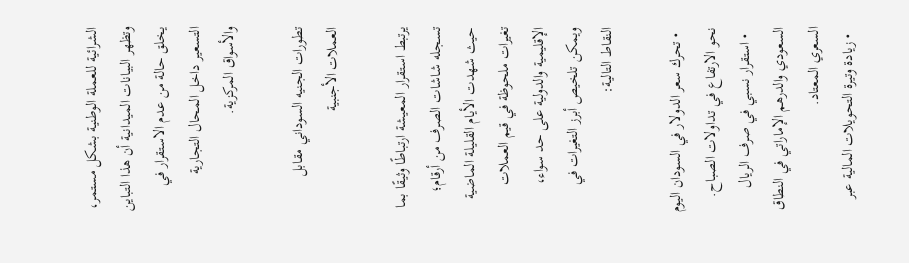الشرائية للعملة الوطنية بشكل مستمر، وتظهر البيانات الميدانية أن هذا التباين يخلق حالة من عدم الاستقرار في التسعير داخل المحال التجارية والأسواق المركزية.

تطورات الجنيه السوداني مقابل العملات الأجنبية

يرتبط استقرار المعيشة ارتباطًا وثيقًا بما تسجله شاشات الصرف من أرقام؛ حيث شهدت الأيام القليلة الماضية تغيرات ملحوظة في قيم العملات الإقليمية والدولية على حد سواء، ويمكن تلخيص أبرز التغيرات في النقاط التالية:

  • تحرك سعر الدولار في السودان اليوم نحو الارتفاع في تداولات الصباح.
  • استقرار نسبي في صرف الريال السعودي والدرهم الإماراتي في النطاق السعري المعتاد.
  • زيادة وتيرة التحويلات المالية عبر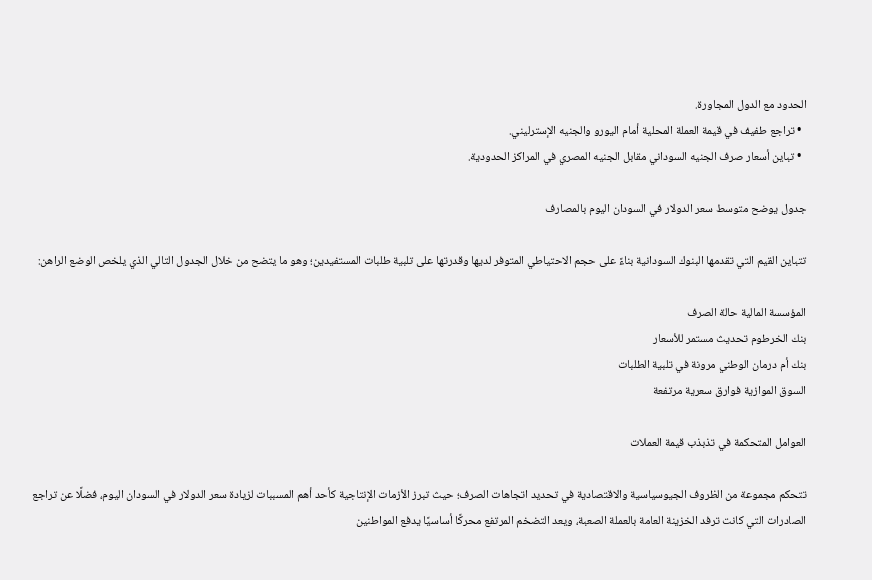الحدود مع الدول المجاورة.
  • تراجع طفيف في قيمة العملة المحلية أمام اليورو والجنيه الإسترليني.
  • تباين أسعار صرف الجنيه السوداني مقابل الجنيه المصري في المراكز الحدودية.

جدول يوضح متوسط سعر الدولار في السودان اليوم بالمصارف

تتباين القيم التي تقدمها البنوك السودانية بناءً على حجم الاحتياطي المتوفر لديها وقدرتها على تلبية طلبات المستفيدين؛ وهو ما يتضح من خلال الجدول التالي الذي يلخص الوضع الراهن:

المؤسسة المالية حالة الصرف
بنك الخرطوم تحديث مستمر للأسعار
بنك أم درمان الوطني مرونة في تلبية الطلبات
السوق الموازية فوارق سعرية مرتفعة

العوامل المتحكمة في تذبذب قيمة العملات

تتحكم مجموعة من الظروف الجيوسياسية والاقتصادية في تحديد اتجاهات الصرف؛ حيث تبرز الأزمات الإنتاجية كأحد أهم المسببات لزيادة سعر الدولار في السودان اليوم، فضلًا عن تراجع الصادرات التي كانت ترفد الخزينة العامة بالعملة الصعبة، ويعد التضخم المرتفع محركًا أساسيًا يدفع المواطنين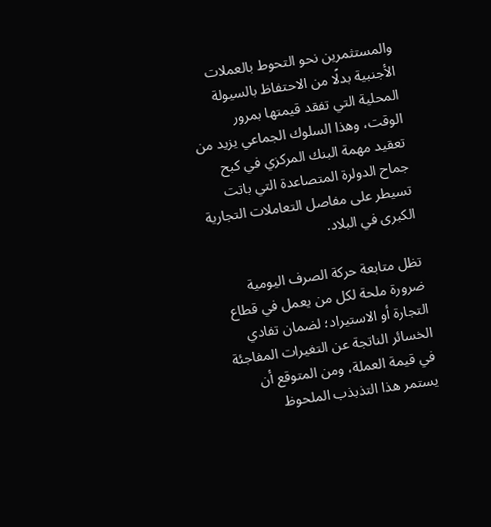والمستثمرين نحو التحوط بالعملات الأجنبية بدلًا من الاحتفاظ بالسيولة المحلية التي تفقد قيمتها بمرور الوقت، وهذا السلوك الجماعي يزيد من تعقيد مهمة البنك المركزي في كبح جماح الدولرة المتصاعدة التي باتت تسيطر على مفاصل التعاملات التجارية الكبرى في البلاد.

تظل متابعة حركة الصرف اليومية ضرورة ملحة لكل من يعمل في قطاع التجارة أو الاستيراد؛ لضمان تفادي الخسائر الناتجة عن التغيرات المفاجئة في قيمة العملة، ومن المتوقع أن يستمر هذا التذبذب الملحوظ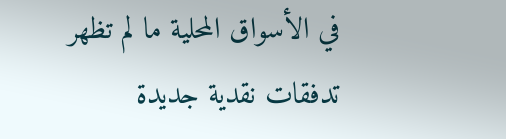في الأسواق المحلية ما لم تظهر تدفقات نقدية جديدة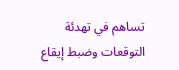تساهم في تهدئة التوقعات وضبط إيقاع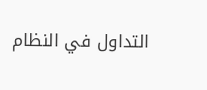التداول في النظام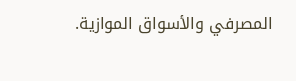المصرفي والأسواق الموازية.